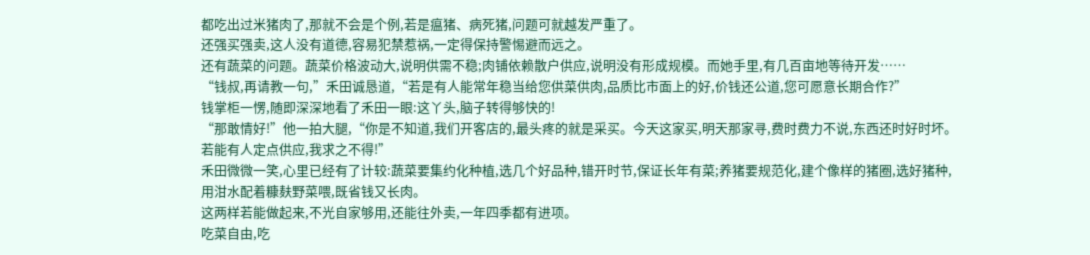都吃出过米猪肉了,那就不会是个例,若是瘟猪、病死猪,问题可就越发严重了。
还强买强卖,这人没有道德,容易犯禁惹祸,一定得保持警惕避而远之。
还有蔬菜的问题。蔬菜价格波动大,说明供需不稳;肉铺依赖散户供应,说明没有形成规模。而她手里,有几百亩地等待开发……
“钱叔,再请教一句,”禾田诚恳道,“若是有人能常年稳当给您供菜供肉,品质比市面上的好,价钱还公道,您可愿意长期合作?”
钱掌柜一愣,随即深深地看了禾田一眼:这丫头,脑子转得够快的!
“那敢情好!”他一拍大腿,“你是不知道,我们开客店的,最头疼的就是采买。今天这家买,明天那家寻,费时费力不说,东西还时好时坏。若能有人定点供应,我求之不得!”
禾田微微一笑,心里已经有了计较:蔬菜要集约化种植,选几个好品种,错开时节,保证长年有菜;养猪要规范化,建个像样的猪圈,选好猪种,用泔水配着糠麸野菜喂,既省钱又长肉。
这两样若能做起来,不光自家够用,还能往外卖,一年四季都有进项。
吃菜自由,吃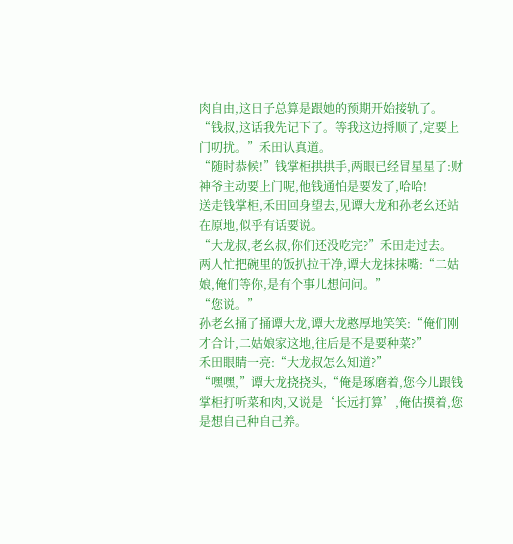肉自由,这日子总算是跟她的预期开始接轨了。
“钱叔,这话我先记下了。等我这边捋顺了,定要上门叨扰。”禾田认真道。
“随时恭候!”钱掌柜拱拱手,两眼已经冒星星了:财神爷主动要上门呢,他钱通怕是要发了,哈哈!
送走钱掌柜,禾田回身望去,见谭大龙和孙老幺还站在原地,似乎有话要说。
“大龙叔,老幺叔,你们还没吃完?”禾田走过去。
两人忙把碗里的饭扒拉干净,谭大龙抹抹嘴:“二姑娘,俺们等你,是有个事儿想问问。”
“您说。”
孙老幺捅了捅谭大龙,谭大龙憨厚地笑笑:“俺们刚才合计,二姑娘家这地,往后是不是要种菜?”
禾田眼睛一亮:“大龙叔怎么知道?”
“嘿嘿,”谭大龙挠挠头,“俺是琢磨着,您今儿跟钱掌柜打听菜和肉,又说是‘长远打算’,俺估摸着,您是想自己种自己养。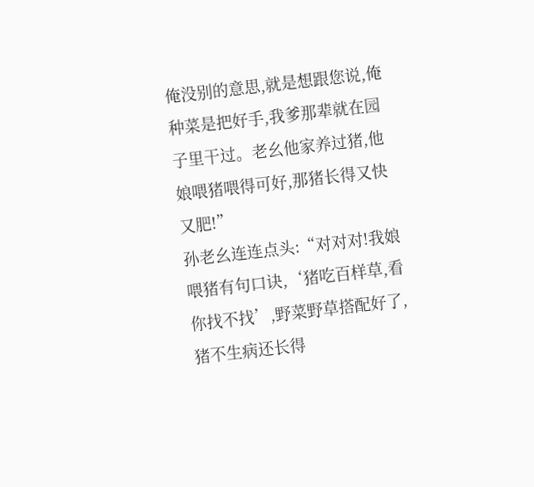俺没别的意思,就是想跟您说,俺种菜是把好手,我爹那辈就在园子里干过。老幺他家养过猪,他娘喂猪喂得可好,那猪长得又快又肥!”
孙老幺连连点头:“对对对!我娘喂猪有句口诀,‘猪吃百样草,看你找不找’,野菜野草搭配好了,猪不生病还长得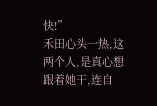快!”
禾田心头一热,这两个人,是真心想跟着她干,连自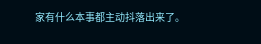家有什么本事都主动抖落出来了。